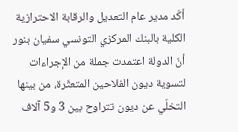أكّد مدير عام التعديل والرقابة الاحترازية الكلية بالبنك المركزي التونسي سفيان بنور أنّ الدولة اعتمدت جملة من الإجراءات لتسوية ديون الفلاحين المتعثّرة، من بينها التخلّي عن ديون تتراوح بين 3 و5 آلاف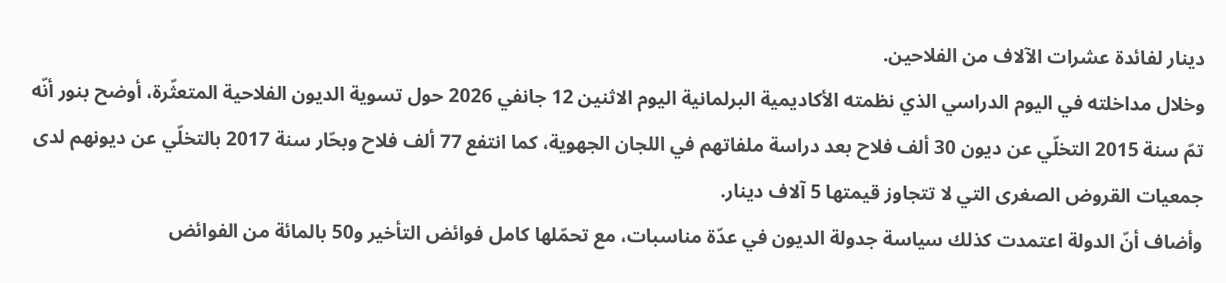دينار لفائدة عشرات الآلاف من الفلاحين.
وخلال مداخلته في اليوم الدراسي الذي نظمته الأكاديمية البرلمانية اليوم الاثنين 12 جانفي 2026 حول تسوية الديون الفلاحية المتعثّرة، أوضح بنور أنّه تمّ سنة 2015 التخلّي عن ديون 30 ألف فلاح بعد دراسة ملفاتهم في اللجان الجهوية، كما انتفع 77 ألف فلاح وبحّار سنة 2017 بالتخلّي عن ديونهم لدى جمعيات القروض الصغرى التي لا تتجاوز قيمتها 5 آلاف دينار.
وأضاف أنّ الدولة اعتمدت كذلك سياسة جدولة الديون في عدّة مناسبات، مع تحمّلها كامل فوائض التأخير و50 بالمائة من الفوائض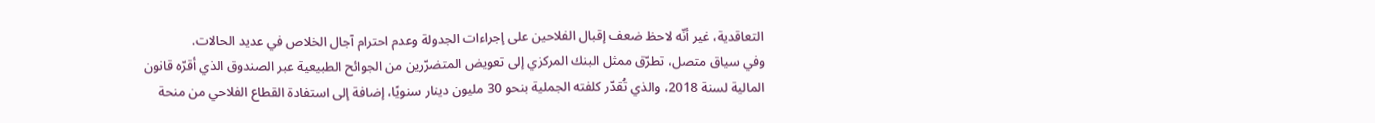التعاقدية، غير أنّه لاحظ ضعف إقبال الفلاحين على إجراءات الجدولة وعدم احترام آجال الخلاص في عديد الحالات.
وفي سياق متصل، تطرّق ممثل البنك المركزي إلى تعويض المتضرّرين من الجوائح الطبيعية عبر الصندوق الذي أقرّه قانون المالية لسنة 2018، والذي تُقدّر كلفته الجملية بنحو 30 مليون دينار سنويًا، إضافة إلى استفادة القطاع الفلاحي من منحة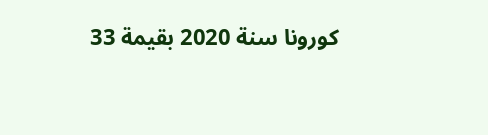كورونا سنة 2020 بقيمة 33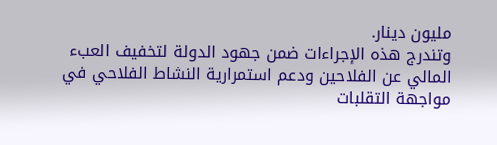مليون دينار.
وتندرج هذه الإجراءات ضمن جهود الدولة لتخفيف العبء المالي عن الفلاحين ودعم استمرارية النشاط الفلاحي في مواجهة التقلبات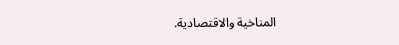المناخية والاقتصادية.